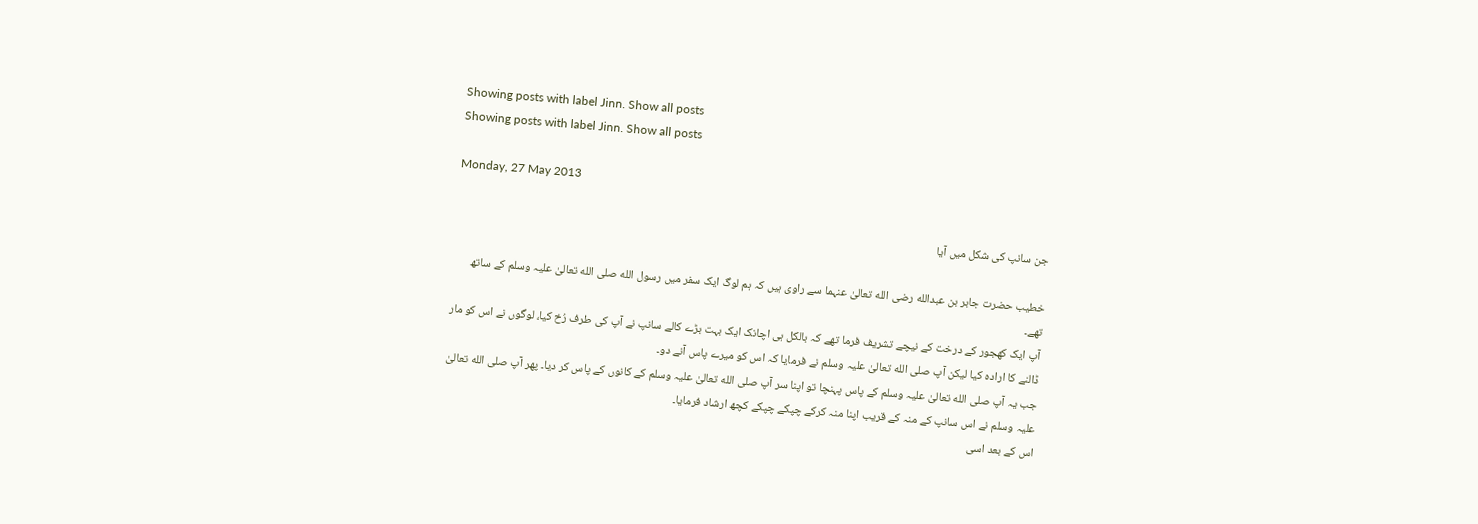Showing posts with label Jinn. Show all posts
Showing posts with label Jinn. Show all posts

Monday, 27 May 2013

جن سانپ کی شکل میں آیا

خطیب حضرت جابر بن عبدالله رضی الله تعالیٰ عنہما سے راوی ہیں کہ ہم لوگ ایک سفر میں رسول الله صلی الله تعالیٰ علیہ وسلم کے ساتھ تھے۔
آپ ایک کھجور کے درخت کے نیچے تشریف فرما تھے کہ بالکل ہی اچانک ایک بہت بڑے کالے سانپ نے آپ کی طرف رُخ کیا، لوگوں نے اس کو مار ڈالنے کا ارادہ کیا لیکن آپ صلی الله تعالیٰ علیہ وسلم نے فرمایا کہ اس کو میرے پاس آنے دو۔
جب یہ آپ صلی الله تعالیٰ علیہ وسلم کے پاس پہنچا تو اپنا سر آپ صلی الله تعالیٰ علیہ وسلم کے کانوں کے پاس کر دیا۔ پھر آپ صلی الله تعالیٰ علیہ وسلم نے اس سانپ کے منہ کے قریب اپنا منہ کرکے چپکے چپکے کچھ ارشاد فرمایا۔
اس کے بعد اسی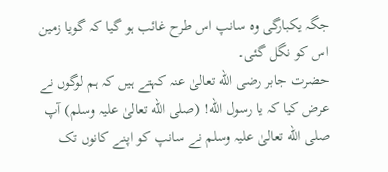جگہ یکبارگی وہ سانپ اس طرح غائب ہو گیا کہ گویا زمین اس کو نگل گئی۔
حضرت جابر رضی الله تعالیٰ عنہ کہتے ہیں کہ ہم لوگوں نے عرض کیا کہ یا رسول الله! (صلی الله تعالیٰ علیہ وسلم) آپ صلی الله تعالیٰ علیہ وسلم نے سانپ کو اپنے کانوں تک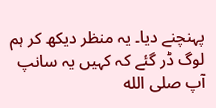پہنچنے دیا۔ یہ منظر دیکھ کر ہم لوگ ڈر گئے کہ کہیں یہ سانپ آپ صلی الله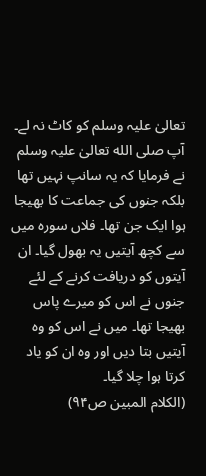تعالیٰ علیہ وسلم کو کاٹ نہ لے۔
آپ صلی الله تعالیٰ علیہ وسلم نے فرمایا کہ یہ سانپ نہیں تھا بلکہ جنوں کی جماعت کا بھیجا ہوا ایک جن تھا۔ فلاں سورہ میں سے کچھ آیتیں یہ بھول گیا۔ ان آیتوں کو دریافت کرنے کے لئے جنوں نے اس کو میرے پاس بھیجا تھا۔ میں نے اس کو وہ آیتیں بتا دیں اور وہ ان کو یاد کرتا ہوا چلا گیا۔
(الکلام المبين ص۹۴)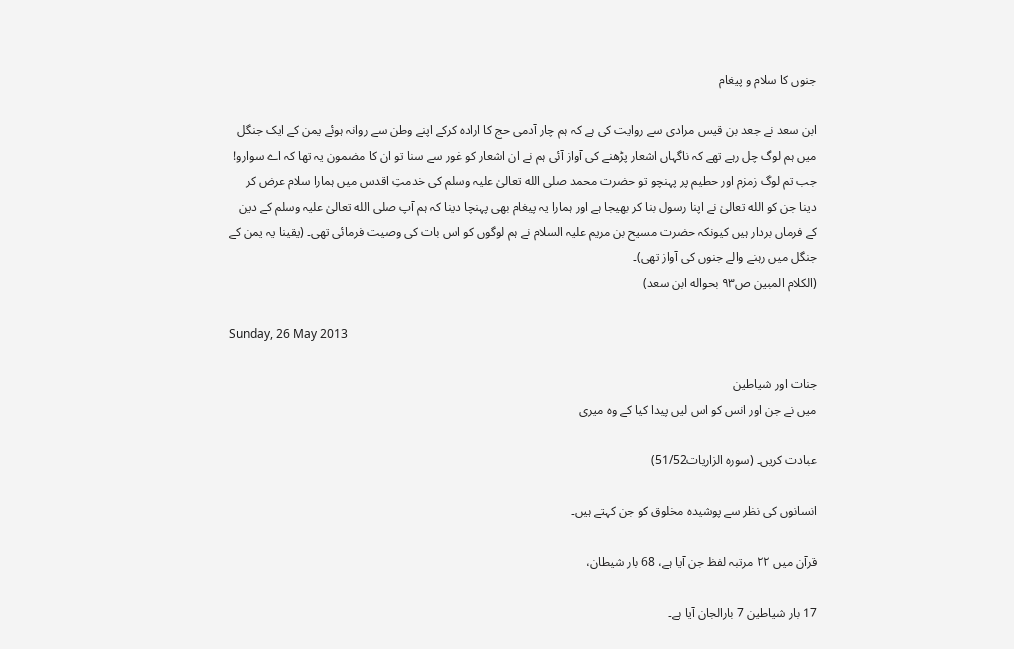جنوں کا سلام و پیغام

ابن سعد نے جعد بن قیس مرادی سے روایت کی ہے کہ ہم چار آدمی حج کا ارادہ کرکے اپنے وطن سے روانہ ہوئے یمن کے ایک جنگل میں ہم لوگ چل رہے تھے کہ ناگہاں اشعار پڑھنے کی آواز آئی ہم نے ان اشعار کو غور سے سنا تو ان کا مضمون یہ تھا کہ اے سوارو! جب تم لوگ زمزم اور حطیم پر پہنچو تو حضرت محمد صلی الله تعالیٰ علیہ وسلم کی خدمتِ اقدس میں ہمارا سلام عرض کر دینا جن کو الله تعالیٰ نے اپنا رسول بنا کر بھیجا ہے اور ہمارا یہ پیغام بھی پہنچا دینا کہ ہم آپ صلی الله تعالیٰ علیہ وسلم کے دین کے فرماں بردار ہیں کیونکہ حضرت مسیح بن مریم علیہ السلام نے ہم لوگوں کو اس بات کی وصیت فرمائی تھی۔ (یقینا یہ یمن کے جنگل میں رہنے والے جنوں کی آواز تھی)۔
(الکلام المبين ص۹۳ بحواله ابن سعد)

Sunday, 26 May 2013

جنات اور شیاطین
میں نے جن اور انس کو اس لیں پیدا کیا کے وہ میری

عبادت کریں۔ (سورہ الزاریات51/52)

انسانوں کی نظر سے پوشیدہ مخلوق کو جن کہتے ہیں۔

قرآن میں ۲۲ مرتبہ لفظ جن آیا ہے، 68 بار شیطان،

17 بار شیاطین 7 بارالجان آیا ہے۔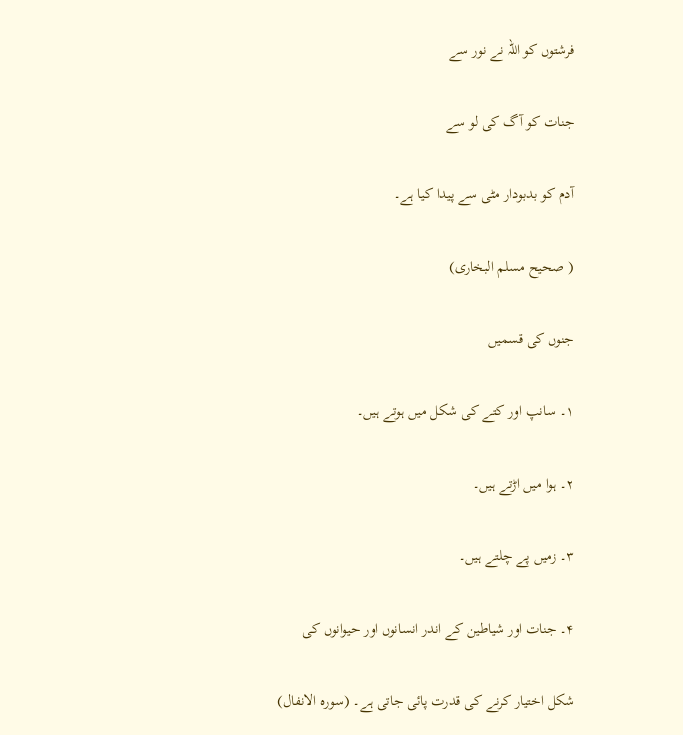فرشتوں کو اللہ نے نور سے

جنات کو آگ کی لو سے

آدم کو بدبودار مٹی سے پیدا کیا ہے۔

( صحیح مسلم البخاری)

جنوں کی قسمیں

۱۔ سانپ اور کتے کی شکل میں ہوتے ہیں۔

۲۔ ہوا میں اڑتے ہیں۔

۳۔ زمیں پے چلتے ہیں۔

۴۔ جنات اور شیاطین کے اندر انسانوں اور حیوانوں کی

شکل اختیار کرنے کی قدرت پائی جاتی ہے۔ (سورہ الانفال)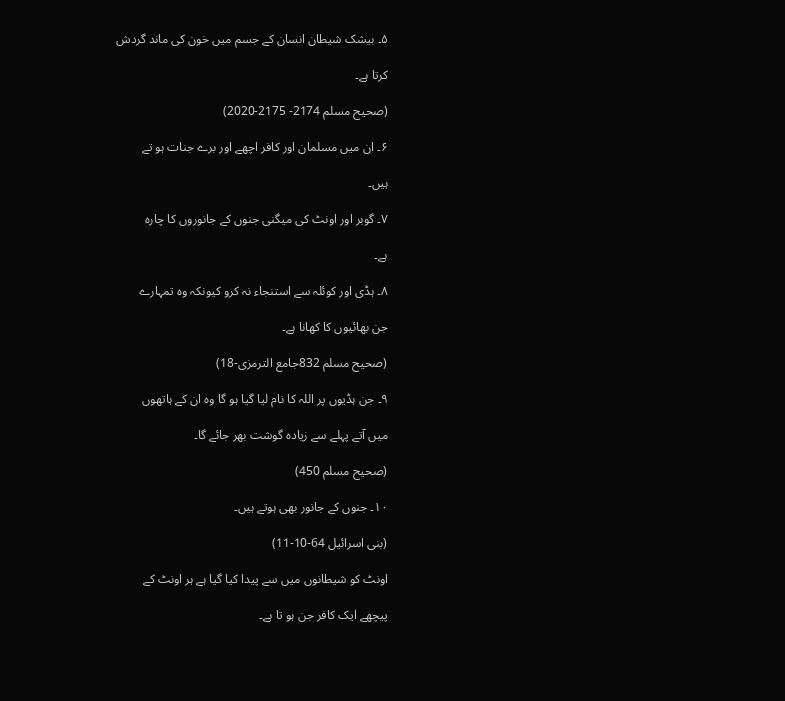۵۔ بیشک شیطان انسان کے جسم میں خون کی ماند گردش

کرتا ہے۔

(صحیح مسلم 2174- 2175-2020)

۶۔ ان میں مسلمان اور کافر اچھے اور برے جنات ہو تے

ہیں۔

۷۔ گوبر اور اونٹ کی میگنی جنوں کے جانوروں کا چارہ

ہے۔

۸۔ ہڈی اور کوئلہ سے استنجاء نہ کرو کیونکہ وہ تمہارے

جن بھائیوں کا کھانا ہے۔

(صحیح مسلم 832جامع الترمزی-18)

۹۔ جن ہڈیوں پر اللہ کا نام لیا گیا ہو گا وہ ان کے ہاتھوں

میں آتے پہلے سے زیادہ گوشت بھر جائے گا۔

(صحیح مسلم 450)

۱۰۔ جنوں کے جانور بھی ہوتے ہیں۔

(بنی اسرائیل 64-10-11)

اونٹ کو شیطانوں میں سے پیدا کیا گیا ہے ہر اونٹ کے

پیچھے ایک کافر جن ہو تا ہے۔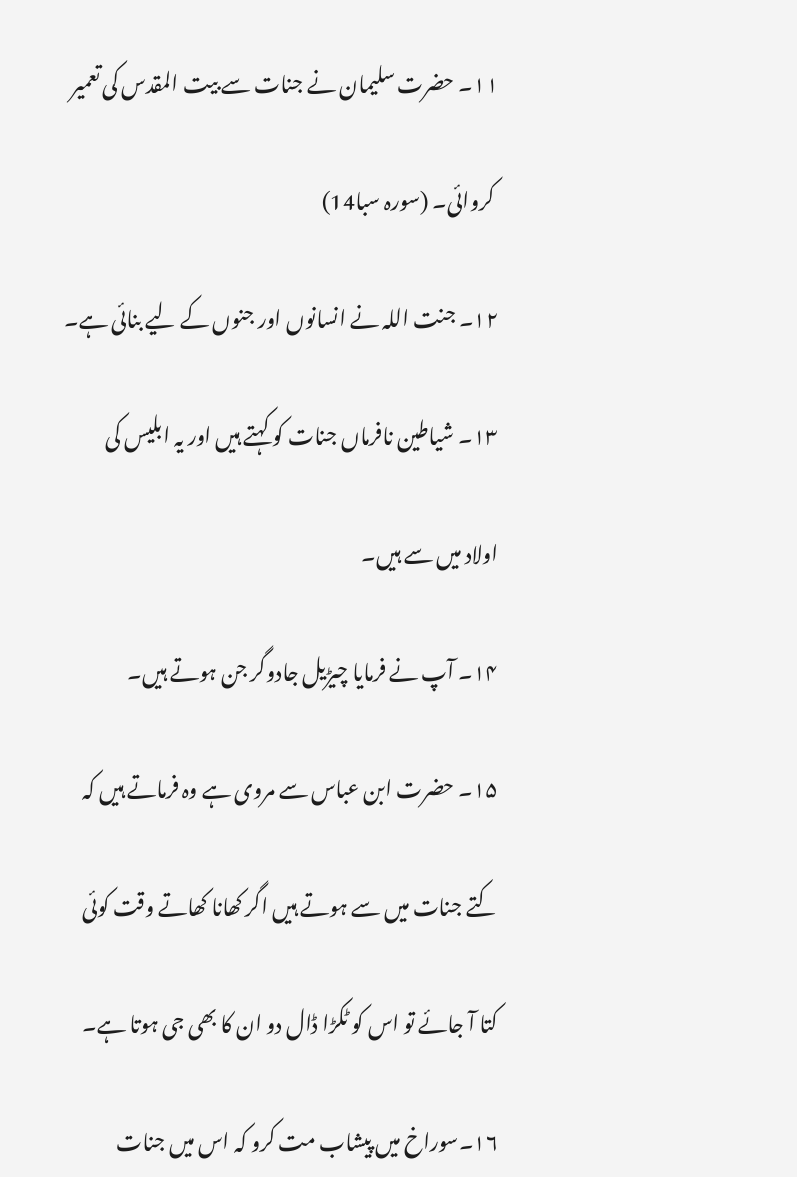۱۱۔ حضرت سلیمان نے جنات سے بیت المقدس کی تعمیر

 کروائی۔ (سورہ سبا14)

۱۲۔ جنت اللہ نے انسانوں اور جنوں کے لیے بنائی ہے۔

۱۳۔ شیاطین نافرماں جنات کو کہتے ہیں اور یہ ابلیس کی

اولاد میں سے ہیں۔

۱۴۔ آپ نے فرمایا چیڑیل جادوگر جن ہوتے ہیں۔

۱۵۔ حضرت ابن عباس سے مروی ہے وہ فرماتے ہیں کہ

کتے جنات میں سے ہوتے ہیں اگر کھانا کھاتے وقت کوئی

کتا آ جائے تو اس کو ٹکڑا ڈال دو ان کا بھی جی ہوتا ہے۔

۱۶۔سوراخ میں پیشاب مت کرو کہ اس میں جنات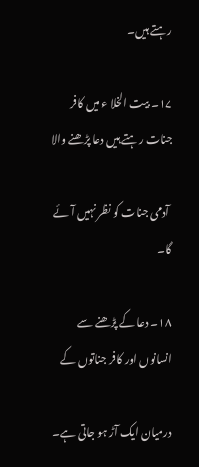رہتے ہیں۔

۱۷۔ بیت الخلا ء میں کافر جنات رہتے ہیں دعا پڑھنے والا

 آدمی جنات کو نظر نہیں آئے گا۔

۱۸۔ دعا کے پڑھنے سے انسانوں اور کافر جناتوں کے

درمیان ایک آڑ ہو جاتی ہے۔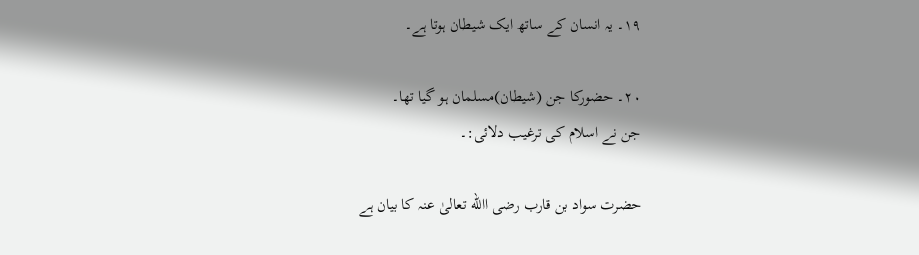۱۹۔ یہ انسان کے ساتھ ایک شیطان ہوتا ہے۔

۲۰۔ حضورکا جن (شیطان)مسلمان ہو گیا تھا۔
جن نے اسلام کی ترغیب دلائی:۔

حضرت سواد بن قارب رضی االله تعالیٰ عنہ کا بیان ہے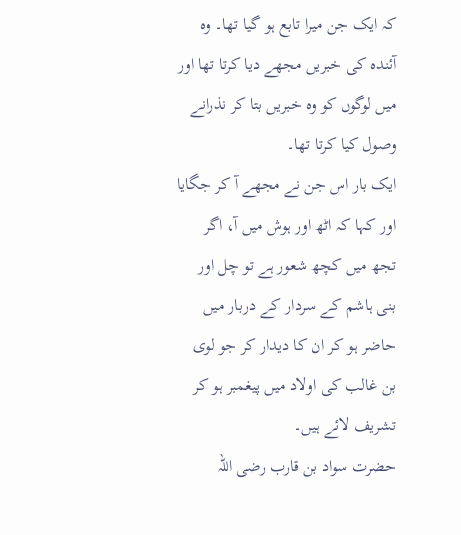کہ ایک جن میرا تابع ہو گیا تھا۔ وہ آئندہ کی خبریں مجھے دیا کرتا تھا اور میں لوگوں کو وہ خبریں بتا کر نذرانے وصول کیا کرتا تھا۔
ایک بار اس جن نے مجھے آ کر جگایا اور کہا کہ اٹھ اور ہوش میں آ، اگر تجھ میں کچھ شعور ہے تو چل اور بنی ہاشم کے سردار کے دربار میں حاضر ہو کر ان کا دیدار کر جو لوی بن غالب کی اولاد میں پیغمبر ہو کر تشریف لائے ہیں۔
حضرت سواد بن قارب رضی اللہ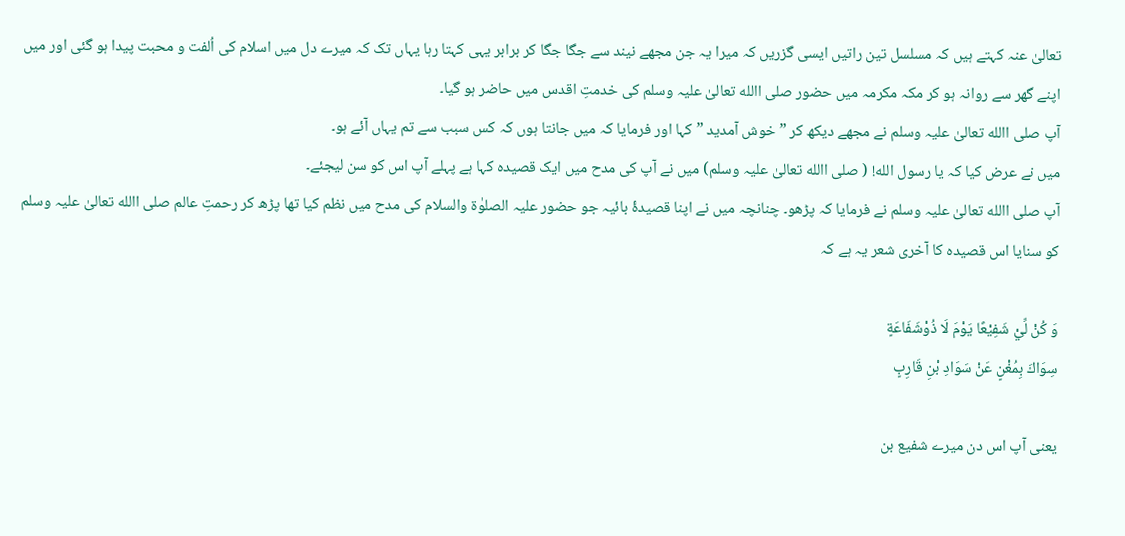تعالیٰ عنہ کہتے ہیں کہ مسلسل تین راتیں ایسی گزریں کہ میرا یہ جن مجھے نیند سے جگا جگا کر برابر یہی کہتا رہا یہاں تک کہ میرے دل میں اسلام کی اُلفت و محبت پیدا ہو گئی اور میں اپنے گھر سے روانہ ہو کر مکہ مکرمہ میں حضور صلی االله تعالیٰ علیہ وسلم کی خدمتِ اقدس میں حاضر ہو گیا۔
آپ صلی االله تعالیٰ علیہ وسلم نے مجھے دیکھ کر ” خوش آمدید ” کہا اور فرمایا کہ میں جانتا ہوں کہ کس سبب سے تم یہاں آئے ہو۔
میں نے عرض کیا کہ یا رسول الله! ( صلی االله تعالیٰ علیہ وسلم) میں نے آپ کی مدح میں ایک قصیدہ کہا ہے پہلے آپ اس کو سن لیجئے۔
آپ صلی االله تعالیٰ علیہ وسلم نے فرمایا کہ پڑھو۔ چنانچہ میں نے اپنا قصیدۂ بائیہ جو حضور علیہ الصلوٰۃ والسلام کی مدح میں نظم کیا تھا پڑھ کر رحمتِ عالم صلی االله تعالیٰ علیہ وسلم کو سنایا اس قصیدہ کا آخری شعر یہ ہے کہ

وَ کُنْ لِّيْ شَفِيْعًا يَوْمَ لَا ذُوْشَفَاعَةٍ
سِوَاكَ بِمُغْنٍ عَنْ سَوَادِ بْنِ قَارِبٍ

یعنی آپ اس دن میرے شفیع بن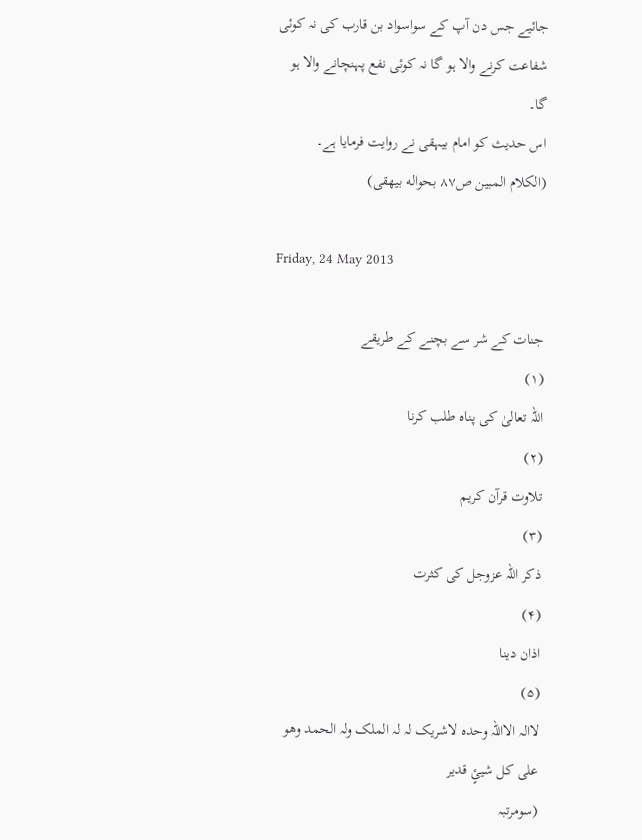جائیے جس دن آپ کے سواسواد بن قارب کی نہ کوئی شفاعت کرنے والا ہو گا نہ کوئی نفع پہنچانے والا ہو گا۔
اس حدیث کو امام بیہقی نے روایت فرمایا ہے۔
(الکلام المبين ص۸۷ بحواله بيهقی)

Friday, 24 May 2013

جنات کے شر سے بچنے کے طریقے
(۱)
اللہ تعالیٰ کی پناہ طلب کرنا
(۲)
تلاوت قرآن کریم
(۳)
ذکر اللہ عزوجل کی کثرت
(۴)
اذان دینا
(۵)
لاالہ الااللہ وحدہ لاشریک لہ لہ الملک ولہ الحمد وھو علی کل شیئٍ قدیر
(سومرتبہ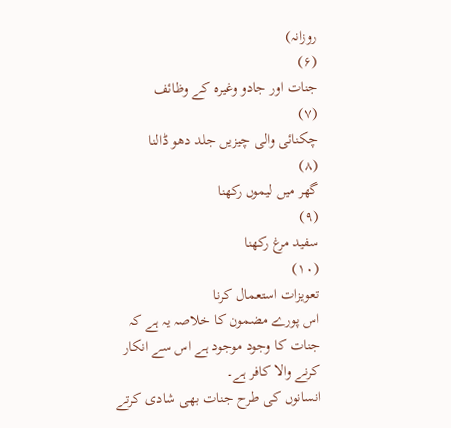روزانہ)
(۶)
جنات اور جادو وغیرہ کے وظائف
(۷)
چکنائی والی چیزیں جلد دھو ڈالنا
(۸)
گھر میں لیموں رکھنا
(۹)
سفید مرغ رکھنا
(۱۰)
تعویزات استعمال کرنا
اس پورے مضمون کا خلاصہ یہ ہے کہ جنات کا وجود موجود ہے اس سے انکار کرنے والا کافر ہے۔
انسانوں کی طرح جنات بھی شادی کرتے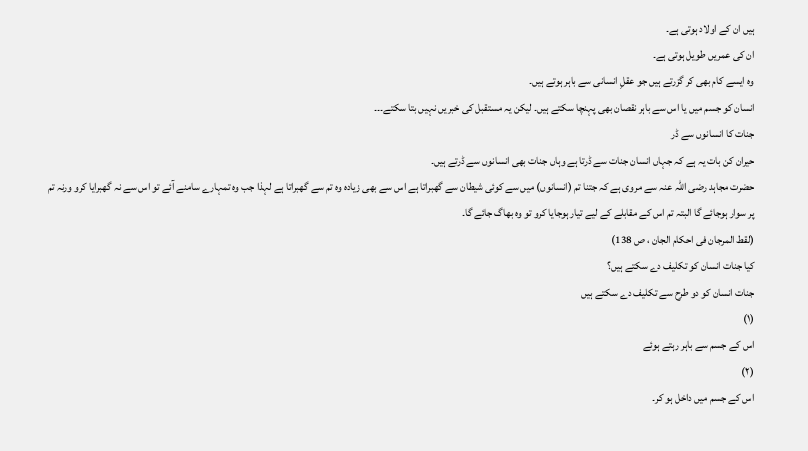ہیں ان کے اولاد ہوتی ہے۔
ان کی عمریں طویل ہوتی ہے۔
وہ ایسے کام بھی کر گزرتے ہیں جو عقلِ انسانی سے باہر ہوتے ہیں۔
انسان کو جسم میں یا اس سے باہر نقصان بھی پہنچا سکتے ہیں۔ لیکن یہ مستقبل کی خبریں نہیں بتا سکتے۔۔۔
جنات کا انسانوں سے ڈر
حیران کن بات یہ ہے کہ جہاں انسان جنات سے ڈرتا ہے وہاں جنات بھی انسانوں سے ڈرتے ہیں۔
حضرت مجاہد رضی اللہ عنہ سے مروی ہے کہ جتنا تم (انسانوں) میں سے کوئی شیطان سے گھبراتا ہے اس سے بھی زیادہ وہ تم سے گھبراتا ہے لہذا جب وہ تمہارے سامنے آئے تو اس سے نہ گھبرایا کرو ورنہ تم پر سوار ہوجائے گا البتہ تم اس کے مقابلے کے لیے تیار ہوجایا کرو تو وہ بھاگ جائے گا۔
(لقط المرجان فی احکام الجان ، ص 138)
کیا جنات انسان کو تکلیف دے سکتے ہیں؟
جنات انسان کو دو طرح سے تکلیف دے سکتے ہیں
(۱)
اس کے جسم سے باہر رہتے ہوئے
(۲)
اس کے جسم میں داخل ہو کر۔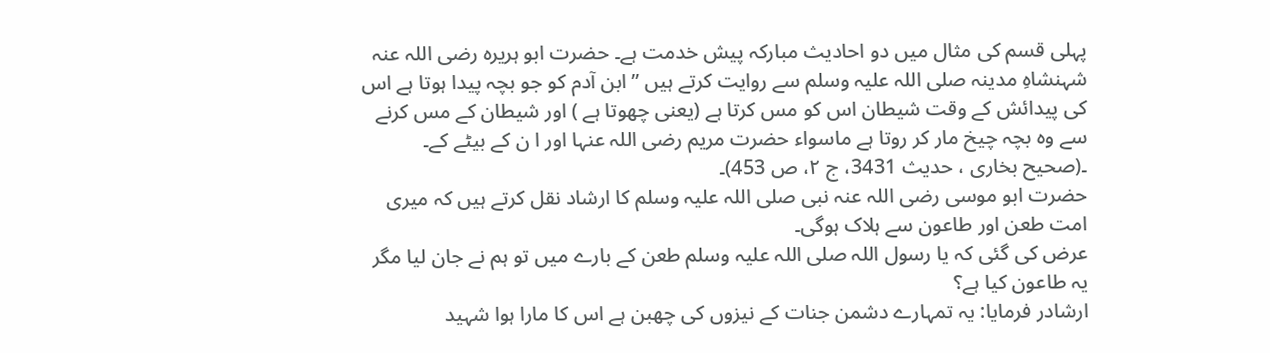پہلی قسم کی مثال میں دو احادیث مبارکہ پیش خدمت ہے۔ حضرت ابو ہریرہ رضی اللہ عنہ شہنشاہِ مدینہ صلی اللہ علیہ وسلم سے روایت کرتے ہیں ”ابن آدم کو جو بچہ پیدا ہوتا ہے اس کی پیدائش کے وقت شیطان اس کو مس کرتا ہے (یعنی چھوتا ہے ) اور شیطان کے مس کرنے سے وہ بچہ چیخ مار کر روتا ہے ماسواء حضرت مریم رضی اللہ عنہا اور ا ن کے بیٹے کے۔
۔(صحیح بخاری ، حدیث 3431، ج ۲، ص 453)۔
حضرت ابو موسی رضی اللہ عنہ نبی صلی اللہ علیہ وسلم کا ارشاد نقل کرتے ہیں کہ میری امت طعن اور طاعون سے ہلاک ہوگی۔
عرض کی گئی کہ یا رسول اللہ صلی اللہ علیہ وسلم طعن کے بارے میں تو ہم نے جان لیا مگر یہ طاعون کیا ہے؟
ارشادر فرمایا: یہ تمہارے دشمن جنات کے نیزوں کی چھبن ہے اس کا مارا ہوا شہید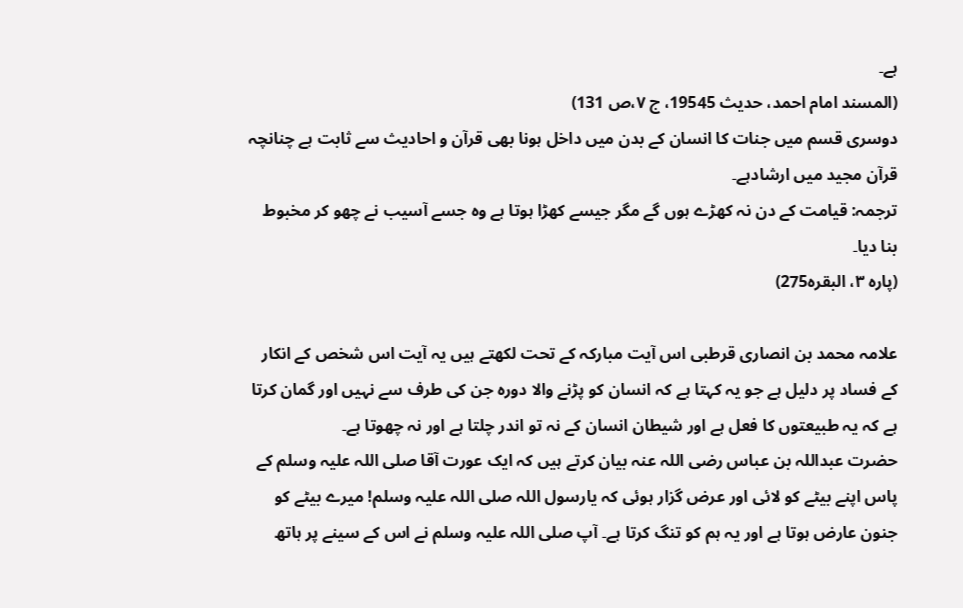ہے۔
(المسند امام احمد، حدیث 19545، ج ۷،ص 131)
دوسری قسم میں جنات کا انسان کے بدن میں داخل ہونا بھی قرآن و احادیث سے ثابت ہے چنانچہ قرآن مجید میں ارشادہے۔
ترجمہ: قیامت کے دن نہ کھڑے ہوں گے مگر جیسے کھڑا ہوتا ہے وہ جسے آسیب نے چھو کر مخبوط بنا دیا۔
(پارہ ۳، البقرہ275)

علامہ محمد بن انصاری قرطبی اس آیت مبارکہ کے تحت لکھتے ہیں یہ آیت اس شخص کے انکار کے فساد پر دلیل ہے جو یہ کہتا ہے کہ انسان کو پڑنے والا دورہ جن کی طرف سے نہیں اور گمان کرتا ہے کہ یہ طبیعتوں کا فعل ہے اور شیطان انسان کے نہ تو اندر چلتا ہے اور نہ چھوتا ہے۔
حضرت عبداللہ بن عباس رضی اللہ عنہ بیان کرتے ہیں کہ ایک عورت آقا صلی اللہ علیہ وسلم کے پاس اپنے بیٹے کو لائی اور عرض گزار ہوئی کہ یارسول اللہ صلی اللہ علیہ وسلم! میرے بیٹے کو جنون عارض ہوتا ہے اور یہ ہم کو تنگ کرتا ہے۔ آپ صلی اللہ علیہ وسلم نے اس کے سینے پر ہاتھ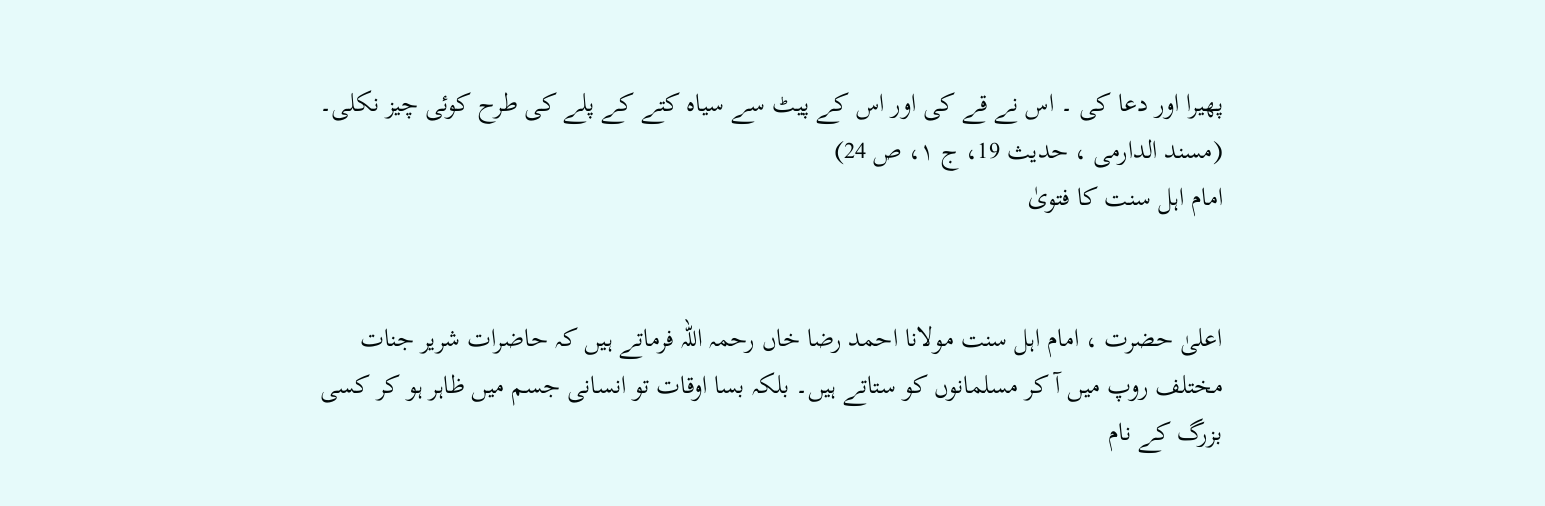پھیرا اور دعا کی ۔ اس نے قے کی اور اس کے پیٹ سے سیاہ کتے کے پلے کی طرح کوئی چیز نکلی۔
(مسند الدارمی ، حدیث 19، ج ۱، ص 24)
امام اہل سنت کا فتویٰ


اعلیٰ حضرت ، امام اہل سنت مولانا احمد رضا خاں رحمہ اللہ فرماتے ہیں کہ حاضرات شریر جنات مختلف روپ میں آ کر مسلمانوں کو ستاتے ہیں۔ بلکہ بسا اوقات تو انسانی جسم میں ظاہر ہو کر کسی بزرگ کے نام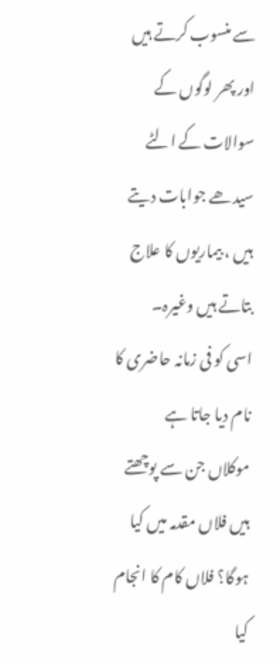سے منسوب کرتے ہیں اور پھر لوگوں کے سوالات کے الٹے سیدھے جوابات دیتے ہیں ، بیماریوں کا علاج بتاتے ہیں وغیرہ۔
اسی کو فی زمانہ حاضری کا نام دیا جاتا ہے
موکلاں جن سے پوچھتے ہیں فلاں مقدمہ میں کیا ہوگا؟ فلاں کام کا انجام کیا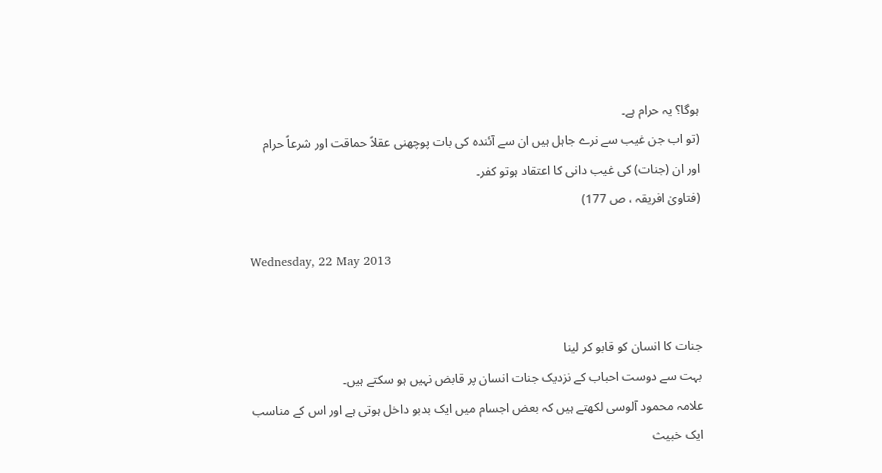ہوگا؟ یہ حرام ہے۔
(تو اب جن غیب سے نرے جاہل ہیں ان سے آئندہ کی بات پوچھنی عقلاً حماقت اور شرعاً حرام اور ان (جنات) کی غیب دانی کا اعتقاد ہوتو کفر۔
(فتاویٰ افریقہ ، ص 177)

Wednesday, 22 May 2013


جنات کا انسان کو قابو کر لینا
بہت سے دوست احباب کے نزدیک جنات انسان پر قابض نہیں ہو سکتے ہیں۔
علامہ محمود آلوسی لکھتے ہیں کہ بعض اجسام میں ایک بدبو داخل ہوتی ہے اور اس کے مناسب ایک خبیث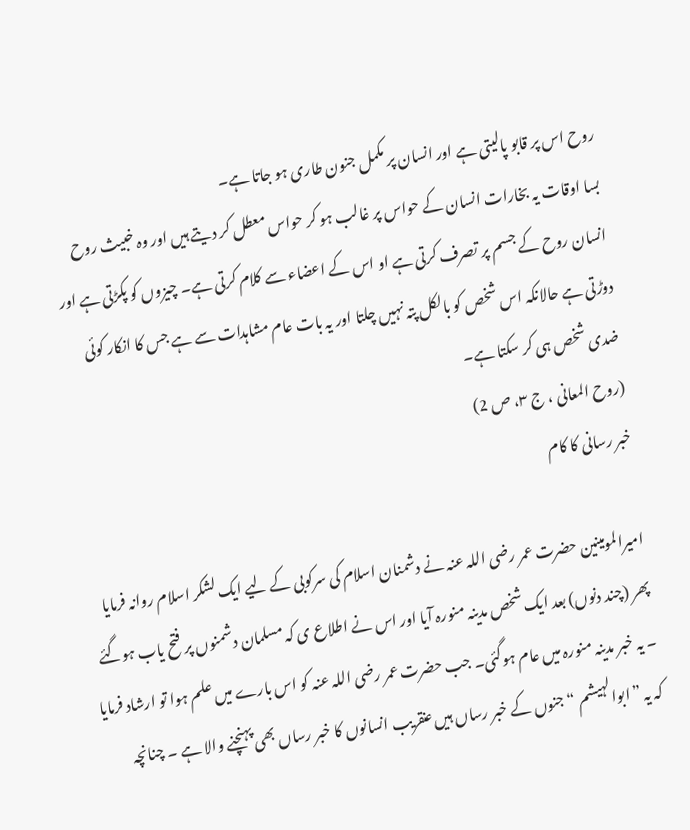روح اس پر قابو پالیتی ہے اور انسان پر مکمل جنون طاری ہو جاتا ہے۔
بسا اوقات یہ بخارات انسان کے حواس پر غالب ہو کر حواس معطل کر دیتے ہیں اور وہ خبیث روح انسان روح کے جسم پر تصرف کرتی ہے او اس کے اعضاء سے کلام کرتی ہے۔ چیزوں کو پکڑتی ہے اور دوڑتی ہے حالانکہ اس شخص کو بالکل پتہ نہیں چلتا اور یہ بات عام مشاہدات سے ہے جس کا انکار کوئی ضدی شخص ہی کر سکتا ہے۔
(روح المعانی ، ج ۳، ص 2)
خبر رسانی کا کام

امیرالمومینین حضرت عمر رضی اللہ عنہ نے دشمنان اسلام کی سرکوبی کے لیے ایک لشکر اسلام روانہ فرمایا پھر (چند دنوں) بعد ایک شخص مدینہ منورہ آیا اور اس نے اطلاع ی کہ مسلمان دشمنوں پر فتح یاب ہوگئے ۔ یہ خبر مدینہ منورہ میں عام ہوگئی۔ جب حضرت عمر رضی اللہ عنہ کو اس بارے میں علم ہوا تو ارشاد فرمایا کہ یہ ”ابوالہیشم “ جنوں کے خبر رساں ہیں عنقریب انسانوں کا خبر رساں بھی پہنچنے والا ہے ۔ چنانچہ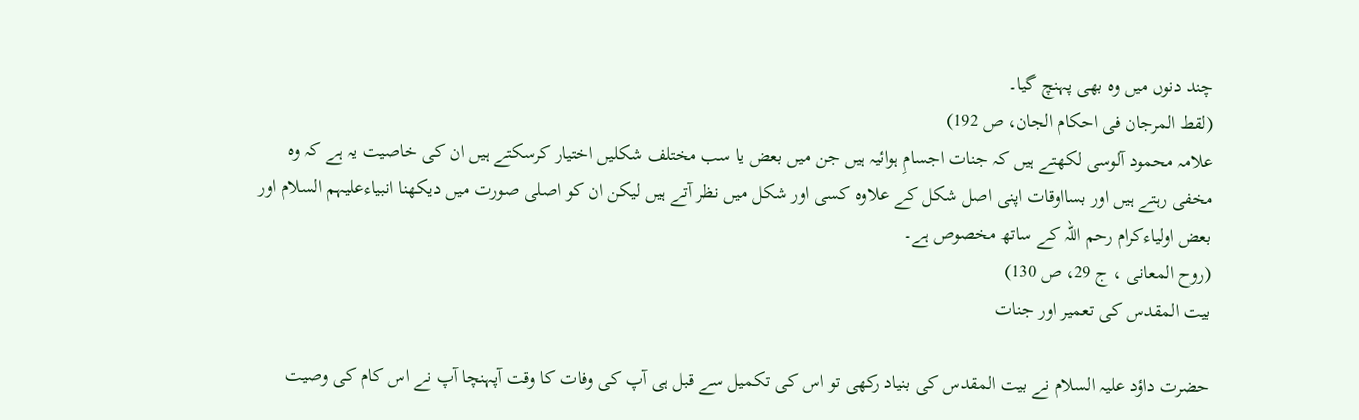چند دنوں میں وہ بھی پہنچ گیا۔
(لقط المرجان فی احکام الجان، ص 192)
علامہ محمود آلوسی لکھتے ہیں کہ جنات اجسامِ ہوائیہ ہیں جن میں بعض یا سب مختلف شکلیں اختیار کرسکتے ہیں ان کی خاصیت یہ ہے کہ وہ مخفی رہتے ہیں اور بسااوقات اپنی اصل شکل کے علاوہ کسی اور شکل میں نظر آتے ہیں لیکن ان کو اصلی صورت میں دیکھنا انبیاءعلیہم السلام اور بعض اولیاءکرام رحم اللہ کے ساتھ مخصوص ہے۔
(روح المعانی ، ج 29، ص 130)
بیت المقدس کی تعمیر اور جنات

حضرت داؤد علیہ السلام نے بیت المقدس کی بنیاد رکھی تو اس کی تکمیل سے قبل ہی آپ کی وفات کا وقت آپہنچا آپ نے اس کام کی وصیت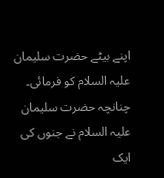اپنے بیٹے حضرت سلیمان علیہ السلام کو فرمائی۔ چنانچہ حضرت سلیمان علیہ السلام نے جنوں کی ایک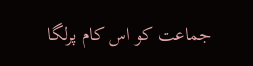جماعت کو اس کام پرلگا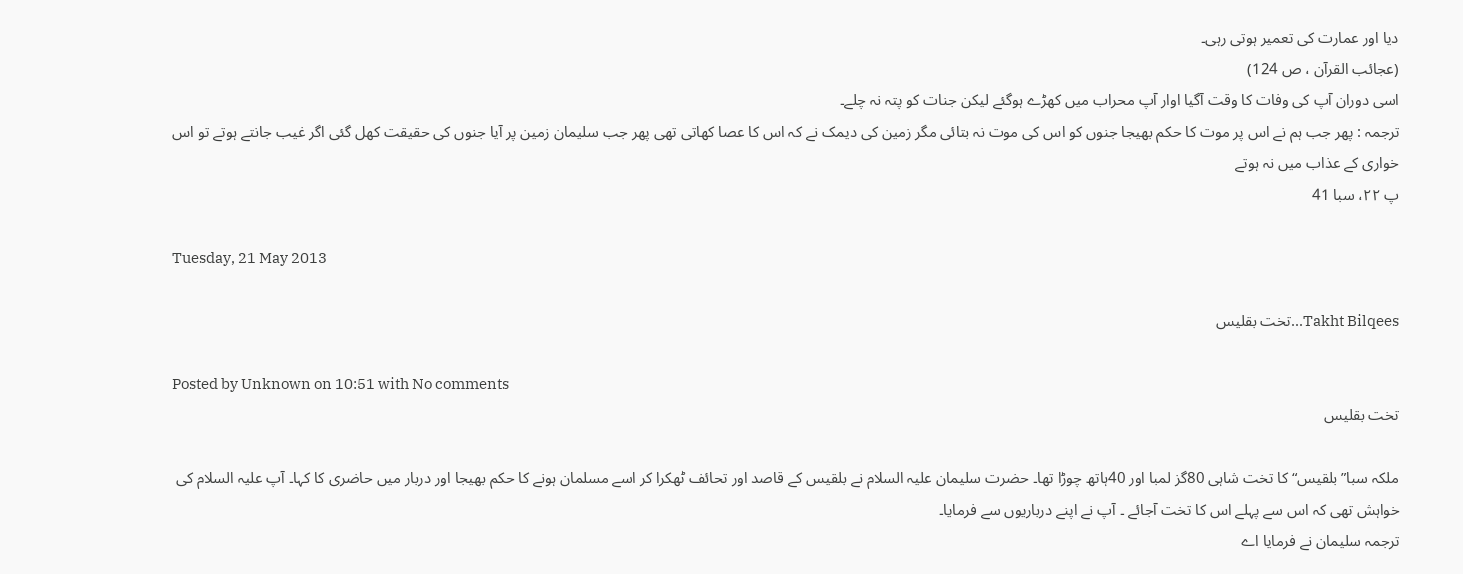دیا اور عمارت کی تعمیر ہوتی رہی۔
(عجائب القرآن ، ص 124)
اسی دوران آپ کی وفات کا وقت آگیا اوار آپ محراب میں کھڑے ہوگئے لیکن جنات کو پتہ نہ چلے۔
ترجمہ : پھر جب ہم نے اس پر موت کا حکم بھیجا جنوں کو اس کی موت نہ بتائی مگر زمین کی دیمک نے کہ اس کا عصا کھاتی تھی پھر جب سلیمان زمین پر آیا جنوں کی حقیقت کھل گئی اگر غیب جانتے ہوتے تو اس خواری کے عذاب میں نہ ہوتے
پ ۲۲، سبا 41

Tuesday, 21 May 2013

Takht Bilqees...تخت بقلیس

Posted by Unknown on 10:51 with No comments
تخت بقلیس

ملکہ سبا” بلقیس“ کا تخت شاہی 80گز لمبا اور 40ہاتھ چوڑا تھا۔ حضرت سلیمان علیہ السلام نے بلقیس کے قاصد اور تحائف ٹھکرا کر اسے مسلمان ہونے کا حکم بھیجا اور دربار میں حاضری کا کہا۔ آپ علیہ السلام کی خواہش تھی کہ اس سے پہلے اس کا تخت آجائے ۔ آپ نے اپنے درباریوں سے فرمایا۔
ترجمہ سلیمان نے فرمایا اے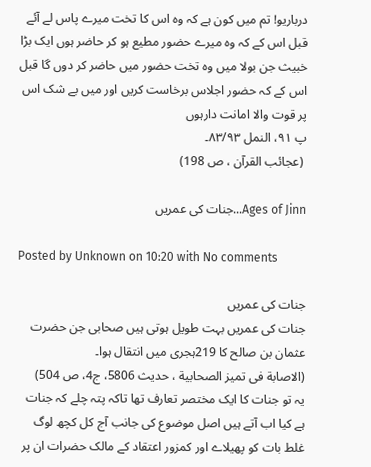درباریو! تم میں کون ہے کہ وہ اس کا تخت میرے پاس لے آئے قبل اس کے کہ وہ میرے حضور مطیع ہو کر حاضر ہوں ایک بڑا خبیث جن بولا میں وہ تخت حضور میں حاضر کر دوں گا قبل اس کے کہ حضور اجلاس برخاست کریں اور میں بے شک اس پر قوت والا امانت دارہوں
پ ۹۱، النمل ۸۳/۹۳۔
 (عجائب القرآن ، ص 198)

Ages of Jinn...جنات کی عمریں

Posted by Unknown on 10:20 with No comments

جنات کی عمریں
جنات کی عمریں بہت طویل ہوتی ہیں صحابی جن حضرت عثمان بن صالح کا 219ہجری میں انتقال ہوا۔
(الاصابة فی تمیز الصحابیة ، حدیث 5806، ج4، ص 504)
یہ تو جنات کا ایک مختصر تعارف تھا تاکہ پتہ چلے کہ جنات ہے کیا اب آتے ہیں اصل موضوع کی جانب آج کل کچھ لوگ غلط بات کو پھیلاے اور کمزور اعتقاد کے مالک حضرات ان پر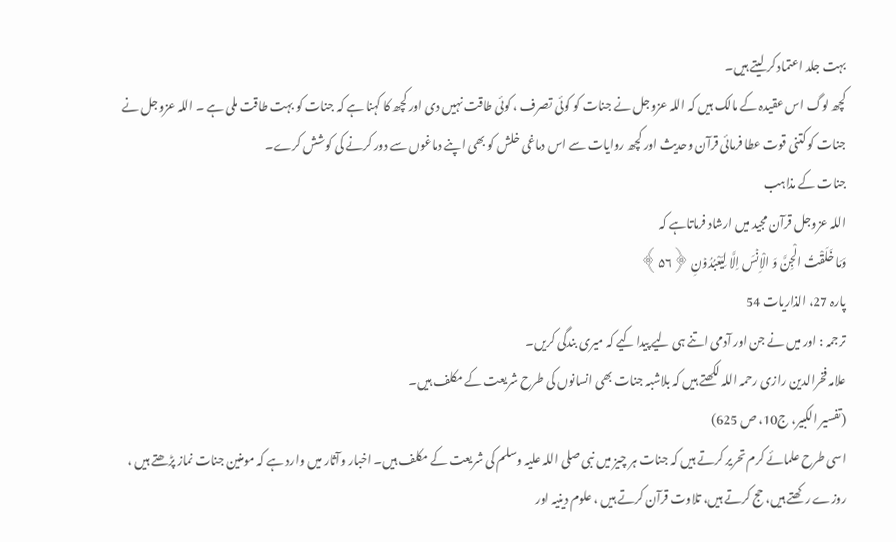بہت جلد اعتماد کر لیتے ہیں۔
کچھ لوگ اس عقیدہ کے مالک ہیں کہ اللہ عزوجل نے جنات کو کوئی تصرف ، کوئی طاقت نہیں دی اور کچھ کا کہنا ہے کہ جنات کو بہت طاقت ملی ہے ۔ اللہ عزوجل نے جنات کو کتنی قوت عطا فرمائی قرآن وحدیث اور کچھ روایات سے اس دماغی خلش کو بھی اپنے دماغوں سے دور کرنے کی کوشش کرے۔
جنات کے مذاہب
اللہ عزوجل قرآن مجید میں ارشاد فرماتاہے کہ
وَمَا خَلَقْتُ الْجِنَّ وَ الْاِنۡسَ اِلَّا لِیَعْبُدُوۡنِ ﴿۵۶﴾
پارہ 27، الذاریات 54
ترجمہ : اور میں نے جن اور آدمی اتنے ہی لیے پیدا کیے کہ میری بندگی کریں۔
علامہ فخرالدین رازی رحمہ اللہ لکھتے ہیں کہ بلاشبہ جنات بھی انسانوں کی طرح شریعت کے مکلف ہیں۔
(تفسیر الکبیر، ج10، ص 625)
اسی طرح علمائے کرم تحریر کرتے ہیں کہ جنات ہر چیز میں نبی صلی اللہ علیہ وسلم کی شریعت کے مکلف ہیں۔ اخبار وآثار میں وارد ہے کہ مومنین جنات نماز پڑھتے ہیں ، روزے رکھتے ہیں، حج کرتے ہیں، تلاوت قرآن کرتے ہیں ، علوم دینیہ اور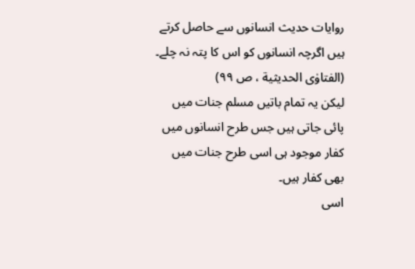روایات حدیث انسانوں سے حاصل کرتے ہیں اگرچہ انسانوں کو اس کا پتہ نہ چلے۔
(الفتاوٰی الحدیثیة ، ص ۹۹)
لیکن یہ تمام باتیں مسلم جنات میں پائی جاتی ہیں جس طرح انسانوں میں کفار موجود ہی اسی طرح جنات میں بھی کفار ہیں۔
اسی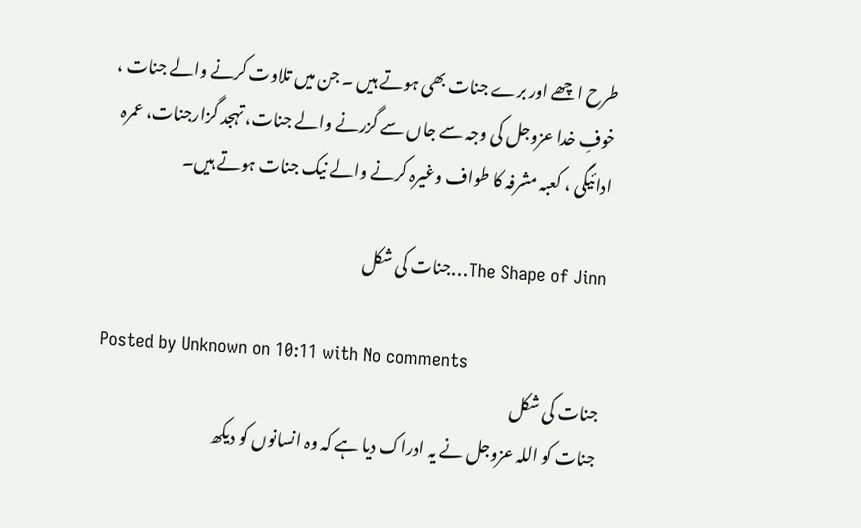طرح اچھے اور برے جنات بھی ہوتے ہیں ۔ جن میں تلاوت کرنے والے جنات ، خوفِ خدا عزوجل کی وجہ سے جاں سے گزرنے والے جنات، تہجد گزارجنات، عمرہ ادائیگی ، کعبہ مشرفہ کا طواف وغیرہ کرنے والے نیک جنات ہوتے ہیں۔

The Shape of Jinn...جنات کی شکل

Posted by Unknown on 10:11 with No comments
جنات کی شکل
جنات کو اللہ عزوجل نے یہ ادراک دیا ہے کہ وہ انسانوں کو دیکھ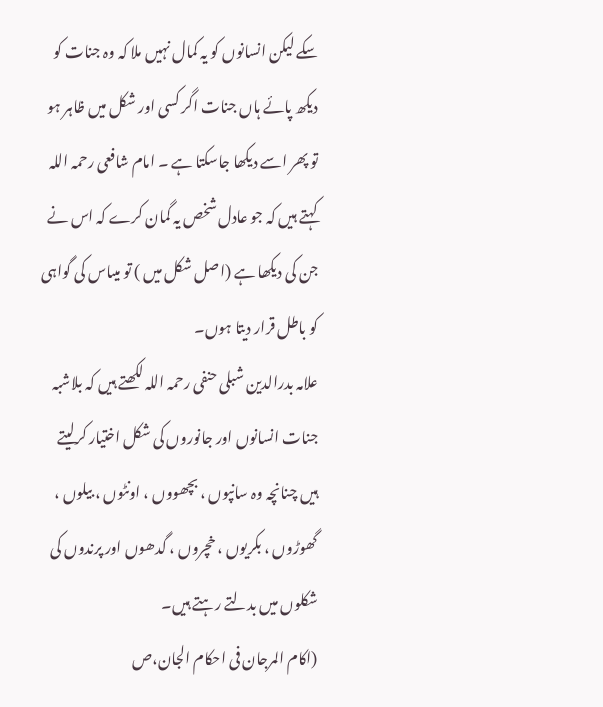سکے لیکن انسانوں کو یہ کمال نہیں ملا کہ وہ جنات کو دیکھ پائے ہاں جنات اگر کسی اور شکل میں ظاہر ہو تو پھر اسے دیکھا جاسکتا ہے ۔ امام شافعی رحمہ اللہ کہتے ہیں کہ جو عادل شخص یہ گمان کرے کہ اس نے جن کی دیکھا ہے (اصل شکل میں ) تو میںاس کی گواہی کو باطل قرار دیتا ہوں۔
علامہ بدرالدین شبلی حنفی رحمہ اللہ لکھتے ہیں کہ بلاشبہ جنات انسانوں اور جانوروں کی شکل اختیار کرلیتے ہیں چنانچہ وہ سانپوں ، بچھووں ، اونٹوں ، بیلوں ، گھوڑوں ، بکریوں ، خچروں ، گدھوں اور پرندوں کی شکلوں میں بدلتے رہتے ہیں۔
(اکام المرجان فی احکام الجان،ص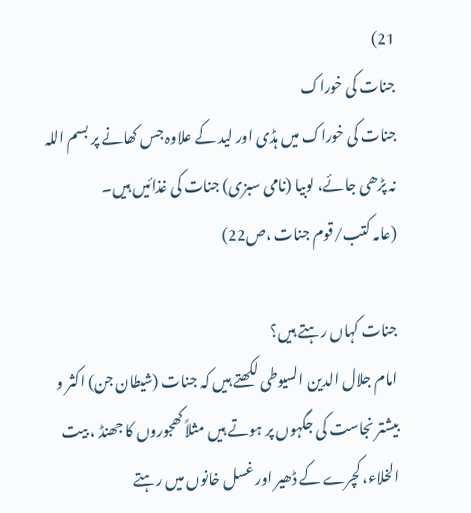21)
جنات کی خوراک
جنات کی خوراک میں ہڈی اور لید کے علاوہ جس کھانے پر بسم اللہ نہ پڑھی جائے، لوبیا (نامی سبزی) جنات کی غذائیں ہیں۔
(عامہ کتب/قوم جنات ،ص22)

جنات کہاں رہتے ہیں؟
امام جلال الدین السیوطی لکھتے ہیں کہ جنات (شیطان جن) اکثر و بیشتر نجاست کی جگہوں پر ہوتے ہیں مثلاً کھجوروں کا جھنڈ ، بیت الخلاء، کچرے کے ڈھیر اور غسل خانوں میں رہتے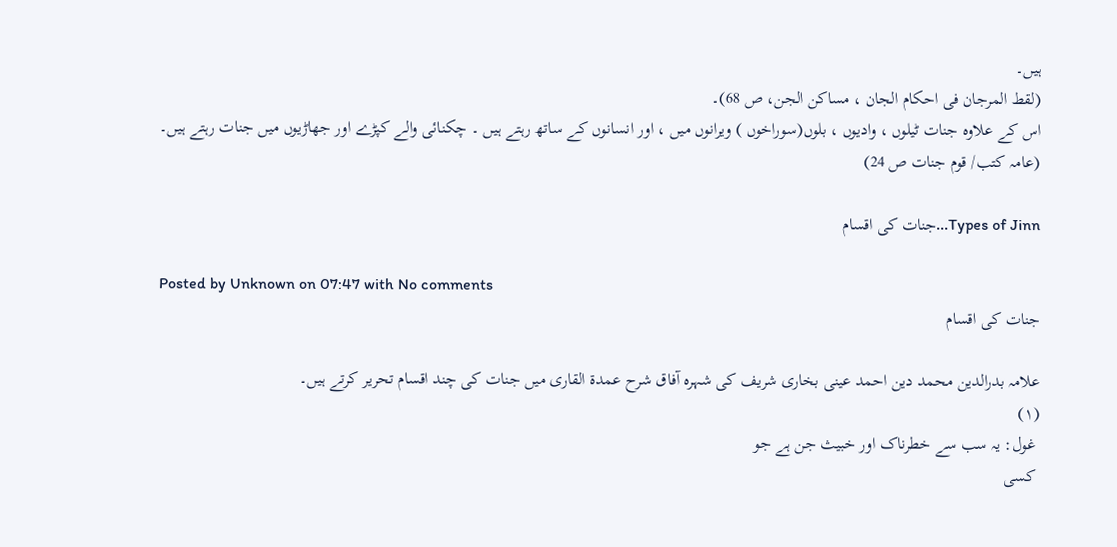ہیں۔
(لقط المرجان فی احکام الجان ، مساکن الجن، ص 68)۔
اس کے علاوہ جنات ٹیلوں ، وادیوں ، بلوں(سوراخوں ) ویرانوں میں ، اور انسانوں کے ساتھ رہتے ہیں ۔ چکنائی والے کپڑے اور جھاڑیوں میں جنات رہتے ہیں۔
(عامہ کتب/ قوم جنات ص 24)

Types of Jinn...جنات کی اقسام

Posted by Unknown on 07:47 with No comments
جنات کی اقسام

علامہ بدرالدین محمد دین احمد عینی بخاری شریف کی شہرہ آفاق شرح عمدة القاری میں جنات کی چند اقسام تحریر کرتے ہیں۔
(۱)
 غول: یہ سب سے خطرناک اور خبیث جن ہے جو
 کسی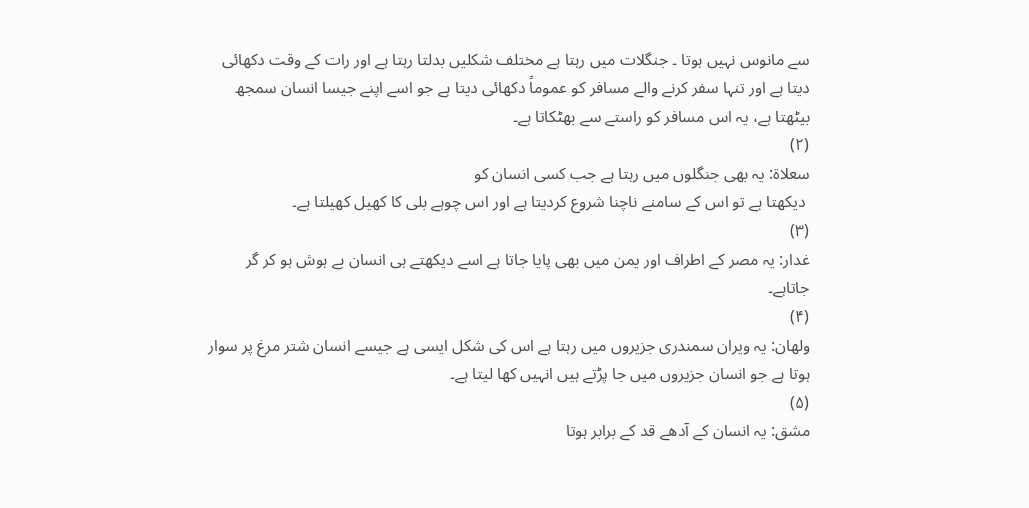سے مانوس نہیں ہوتا ۔ جنگلات میں رہتا ہے مختلف شکلیں بدلتا رہتا ہے اور رات کے وقت دکھائی دیتا ہے اور تنہا سفر کرنے والے مسافر کو عموماً دکھائی دیتا ہے جو اسے اپنے جیسا انسان سمجھ بیٹھتا ہے، یہ اس مسافر کو راستے سے بھٹکاتا ہے۔
(۲)
سعلاة: یہ بھی جنگلوں میں رہتا ہے جب کسی انسان کو
 دیکھتا ہے تو اس کے سامنے ناچنا شروع کردیتا ہے اور اس چوہے بلی کا کھیل کھیلتا ہے۔
(۳)
غدار: یہ مصر کے اطراف اور یمن میں بھی پایا جاتا ہے اسے دیکھتے ہی انسان بے ہوش ہو کر گر جاتاہے۔
(۴)
ولھان: یہ ویران سمندری جزیروں میں رہتا ہے اس کی شکل ایسی ہے جیسے انسان شتر مرغ پر سوار ہوتا ہے جو انسان جزیروں میں جا پڑتے ہیں انہیں کھا لیتا ہے۔
(۵)
مشق: یہ انسان کے آدھے قد کے برابر ہوتا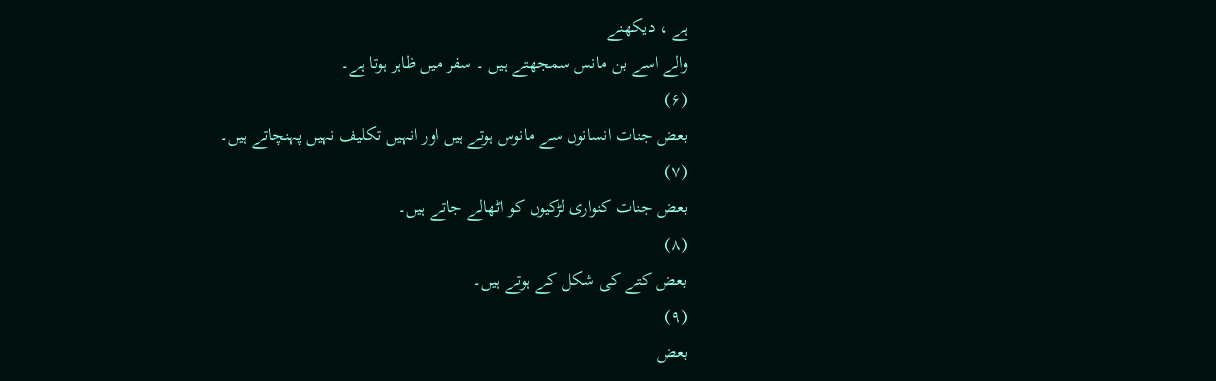ہے ، دیکھنے
والے اسے بن مانس سمجھتے ہیں ۔ سفر میں ظاہر ہوتا ہے۔
(۶)
بعض جنات انسانوں سے مانوس ہوتے ہیں اور انہیں تکلیف نہیں پہنچاتے ہیں۔
(۷)
بعض جنات کنواری لڑکیوں کو اٹھالے جاتے ہیں۔
(۸)
بعض کتے کی شکل کے ہوتے ہیں۔
(۹)
بعض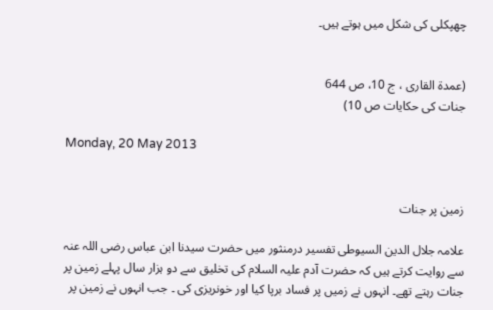چھپکلی کی شکل میں ہوتے ہیں۔


(عمدة القاری ، ج 10، ص 644
جنات کی حکایات ص 10)

Monday, 20 May 2013


زمین پر جنات

علامہ جلال الدین السیوطی تفسیر درمنثور میں حضرت سیدنا ابن عباس رضی اللہ عنہ سے روایت کرتے ہیں کہ حضرت آدم علیہ السلام کی تخلیق سے دو ہزار سال پہلے زمین پر جنات رہتے تھے۔ انہوں نے زمیں پر فساد برپا کیا اور خونریزی کی ۔ جب انہوں نے زمین پر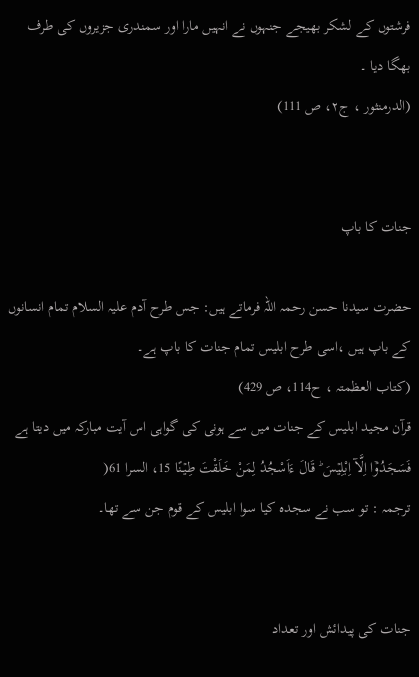فرشتوں کے لشکر بھیجے جنہوں نے انہیں مارا اور سمندری جزیروں کی طرف بھگا دیا ۔
(الدرمنثور ، ج۲، ص 111)


جنات کا باپ

حضرت سیدنا حسن رحمہ اللہ فرماتے ہیں: جس طرح آدم علیہ السلام تمام انسانوں کے باپ ہیں ،اسی طرح ابلیس تمام جنات کا باپ ہے۔
(کتاب العظمتہ ، ح114، ص 429)
قرآن مجید ابلیس کے جنات میں سے ہونی کی گواہی اس آیت مبارکہ میں دیتا ہے
فَسَجَدُوۡۤا اِلَّآ اِبْلِیۡسَ ؕ قَالَ ءَاَسْجُدُ لِمَنْ خَلَقْتَ طِیۡنًا 15، السرا 61(
ترجمہ : تو سب نے سجدہ کیا سوا ابلیس کے قوم جن سے تھا۔


جنات کی پیدائش اور تعداد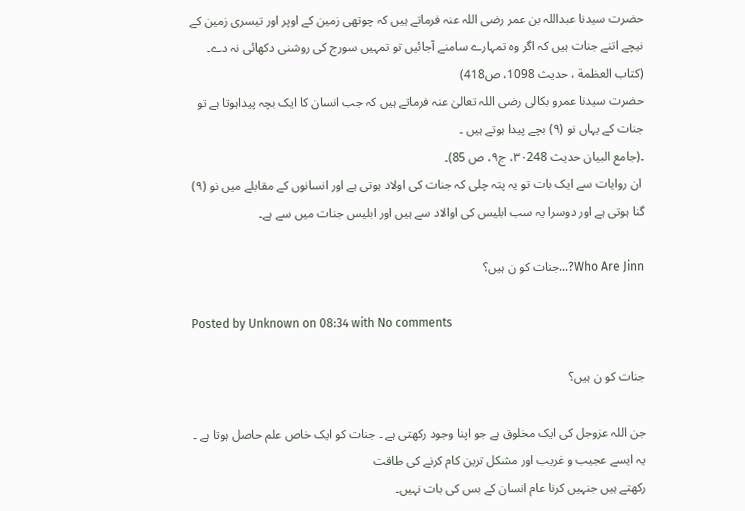حضرت سیدنا عبداللہ بن عمر رضی اللہ عنہ فرماتے ہیں کہ چوتھی زمین کے اوپر اور تیسری زمین کے نیچے اتنے جنات ہیں کہ اگر وہ تمہارے سامنے آجائیں تو تمہیں سورج کی روشنی دکھائی نہ دے۔
(کتاب العظمة ، حدیث 1098، ص418)
حضرت سیدنا عمرو بکالی رضی اللہ تعالیٰ عنہ فرماتے ہیں کہ جب انسان کا ایک بچہ پیداہوتا ہے تو جنات کے یہاں نو (۹) بچے پیدا ہوتے ہیں ۔
۔(جامع البیان حدیث ۳۰248، ج۹، ص 85)۔
 ان روایات سے ایک بات تو یہ پتہ چلی کہ جنات کی اولاد ہوتی ہے اور انسانوں کے مقابلے میں نو (۹) گنا ہوتی ہے اور دوسرا یہ سب ابلیس کی اوالاد سے ہیں اور ابلیس جنات میں سے ہے۔

Who Are Jinn?...جنات کو ن ہیں؟

Posted by Unknown on 08:34 with No comments

جنات کو ن ہیں؟

جن اللہ عزوجل کی ایک مخلوق ہے جو اپنا وجود رکھتی ہے ۔ جنات کو ایک خاص علم حاصل ہوتا ہے ۔ یہ ایسے عجیب و غریب اور مشکل ترین کام کرنے کی طاقت
رکھتے ہیں جنہیں کرنا عام انسان کے بس کی بات نہیں۔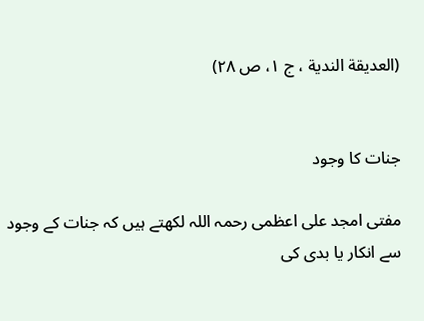(العدیقة الندیة ، ج ۱، ص ۲۸)


جنات کا وجود

مفتی امجد علی اعظمی رحمہ اللہ لکھتے ہیں کہ جنات کے وجود سے انکار یا بدی کی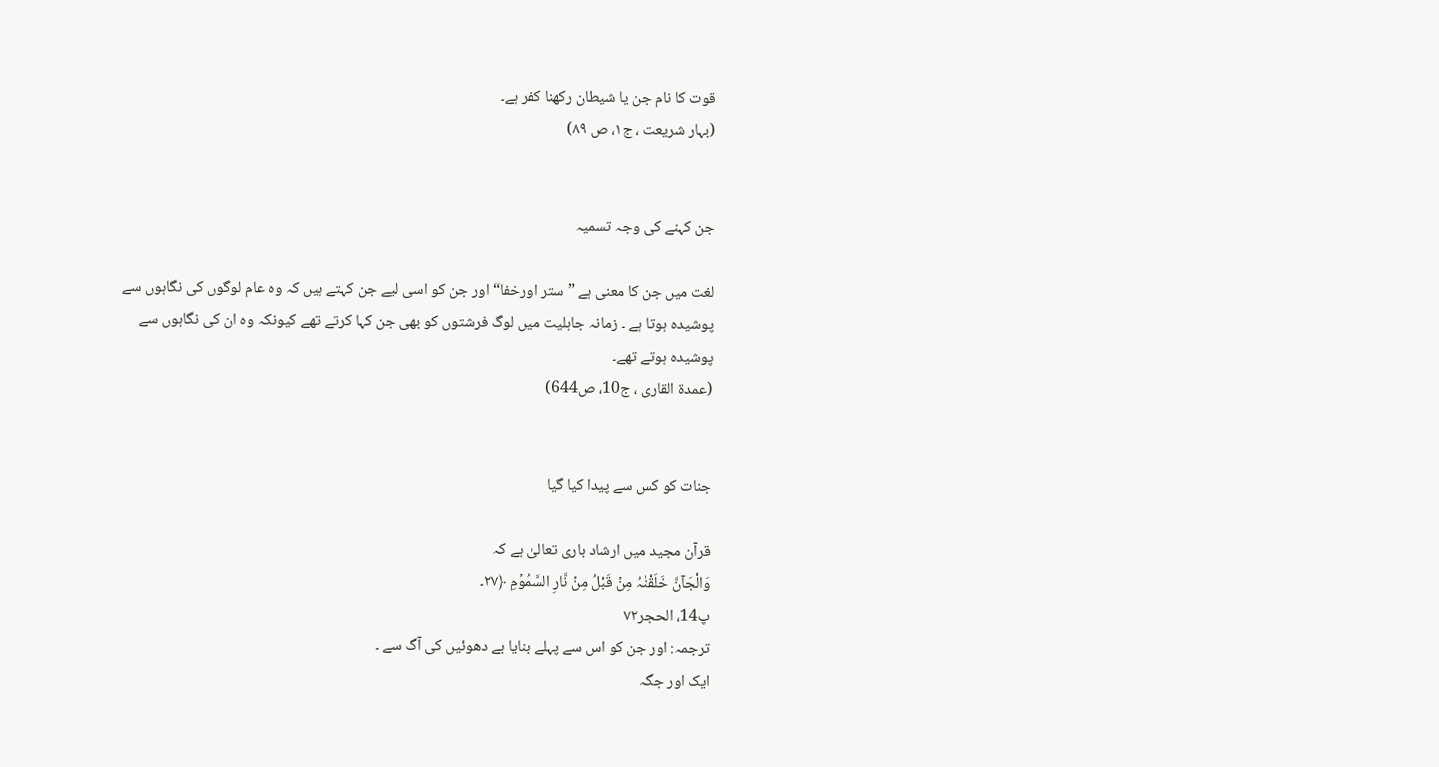قوت کا نام جن یا شیطان رکھنا کفر ہے۔
(بہار شریعت ، ج۱، ص ۸۹)


جن کہنے کی وجہ تسمیہ

لغت میں جن کا معنی ہے ” ستر اورخفا“ اور جن کو اسی لیے جن کہتے ہیں کہ وہ عام لوگوں کی نگاہوں سے پوشیدہ ہوتا ہے ۔ زمانہ جاہلیت میں لوگ فرشتوں کو بھی جن کہا کرتے تھے کیونکہ وہ ان کی نگاہوں سے پوشیدہ ہوتے تھے۔
(عمدة القاری ، ج10، ص644)


جنات کو کس سے پیدا کیا گیا

قرآن مجید میں ارشاد باری تعالیٰ ہے کہ
وَالْجَاۤنَّ خَلَقْنٰہُ مِنۡ قَبْلُ مِنۡ نَّارِ السَّمُوۡمِ ﴿۲۷۔
پ14، الحجر۷۲
ترجمہ: اور جن کو اس سے پہلے بنایا بے دھوئیں کی آگ سے ۔
ایک اور جگہ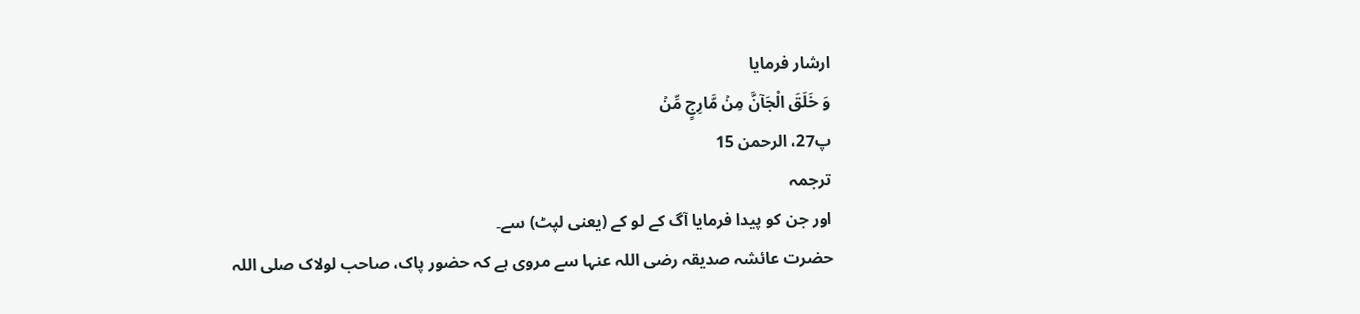ارشار فرمایا
وَ خَلَقَ الْجَآنَّ مِنۡ مَّارِجٍ مِّنۡ
پ27، الرحمن 15
ترجمہ
اور جن کو پیدا فرمایا آگ کے لو کے (یعنی لپٹ) سے۔
حضرت عائشہ صدیقہ رضی اللہ عنہا سے مروی ہے کہ حضور پاک، صاحب لولاک صلی اللہ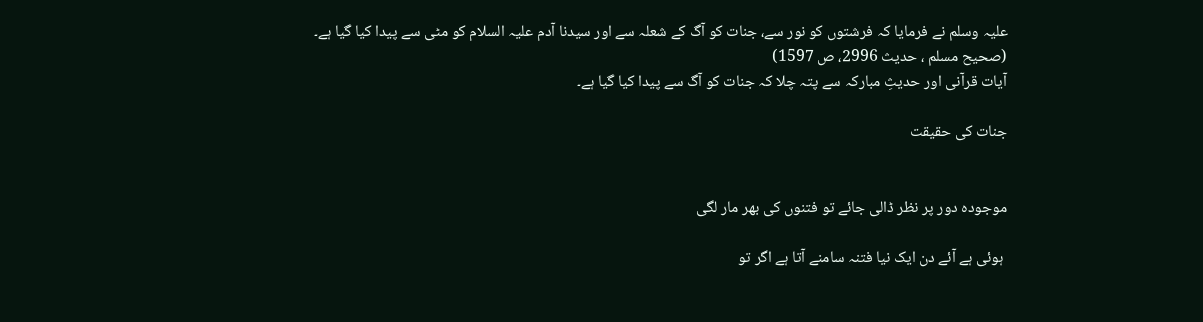علیہ وسلم نے فرمایا کہ فرشتوں کو نور سے، جنات کو آگ کے شعلہ سے اور سیدنا آدم علیہ السلام کو مٹی سے پیدا کیا گیا ہے۔
(صحیح مسلم ، حدیث 2996، ص 1597)
آیات قرآنی اور حدیثِ مبارکہ سے پتہ چلا کہ جنات کو آگ سے پیدا کیا گیا ہے۔

جنات کی حقیقت


موجودہ دور پر نظر ڈالی جائے تو فتنوں کی بھر مار لگی

 ہوئی ہے آئے دن ایک نیا فتنہ سامنے آتا ہے اگر تو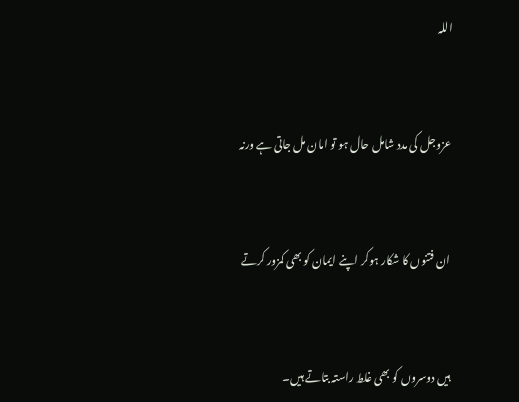اللہ


 عزوجل کی مدد شامل حال ہو تو امان مل جاتی ہے ورنہ


 ان فتنوں کا شکار ہوکر اپنے ایمان کو بھی کمزور کرتے


 ہیں دوسروں کو بھی غلط راستہ بتاتے ہیں۔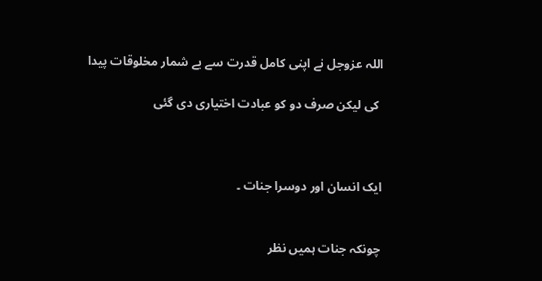اللہ عزوجل نے اپنی کامل قدرت سے بے شمار مخلوقات پیدا

 کی لیکن صرف دو کو عبادت اختیاری دی گئی



ایک انسان اور دوسرا جنات ۔


چونکہ جنات ہمیں نظر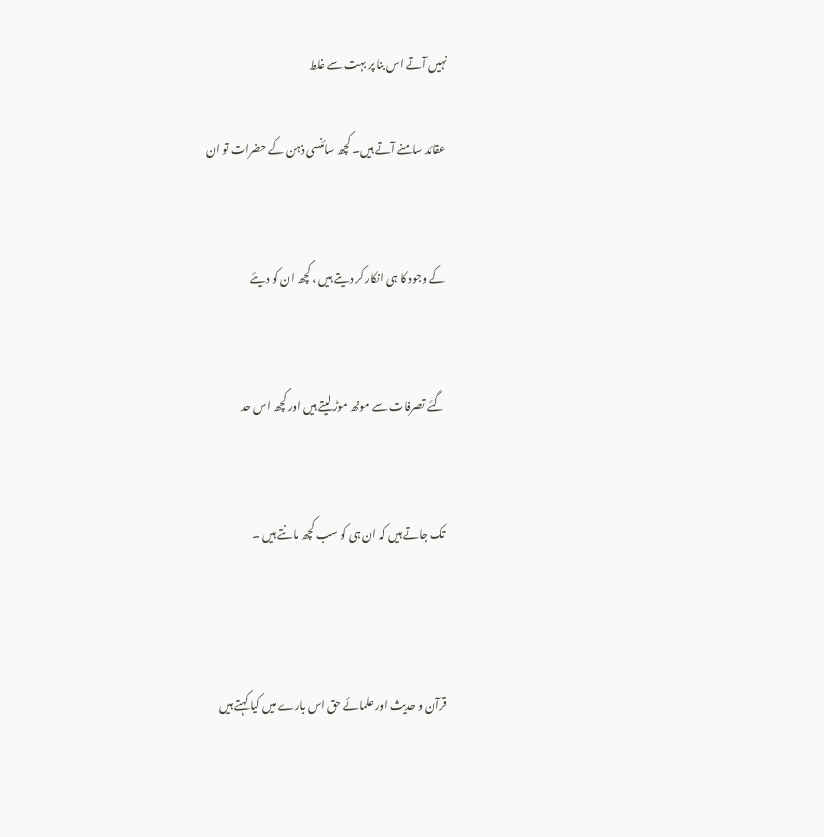نہیں آتے اس بنا پر بہت سے غلط

 عقائد سامنے آتے ہیں۔ کچھ سائنسی ذہن کے حضرات تو ان


 کے وجود کا ہی انکار کر دیتے ہیں ، کچھ ان کو دیئے


 گئے تصرفات سے مونھ موڑ لیتے ہیں اور کچھ اس حد


 تک جاتے ہیں کہ ان ہی کو سب کچھ مانتے ہیں ۔



قرآن و حدیث اور علمائے حق اس بارے میں کیا کہتے ہیں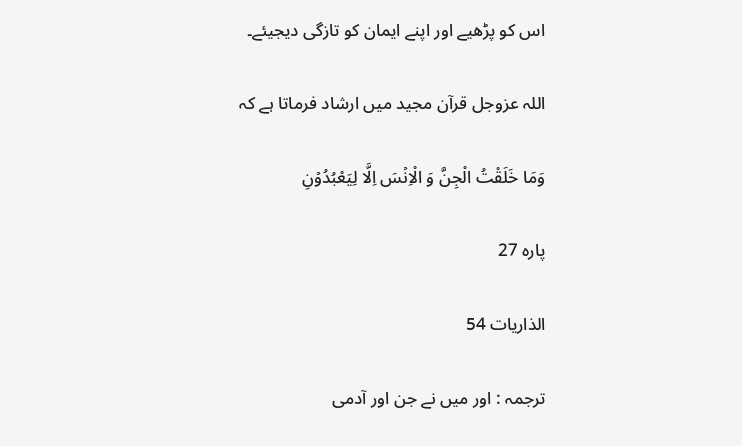اس کو پڑھیے اور اپنے ایمان کو تازگی دیجیئے۔

اللہ عزوجل قرآن مجید میں ارشاد فرماتا ہے کہ

وَمَا خَلَقْتُ الْجِنَّ وَ الْاِنۡسَ اِلَّا لِیَعْبُدُوۡنِ

پارہ 27

الذاریات 54

ترجمہ : اور میں نے جن اور آدمی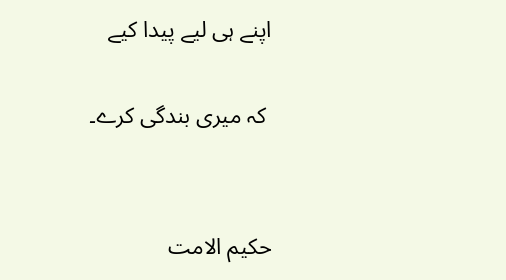اپنے ہی لیے پیدا کیے

 کہ میری بندگی کرے۔


حکیم الامت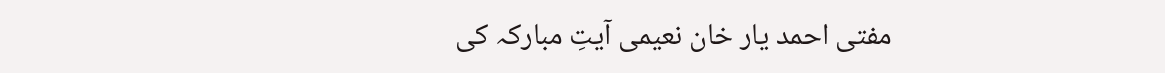مفتی احمد یار خان نعیمی آیتِ مبارکہ کی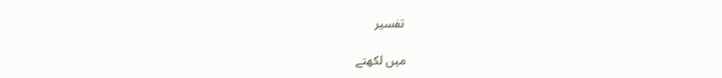تفسیر

میں لکھتے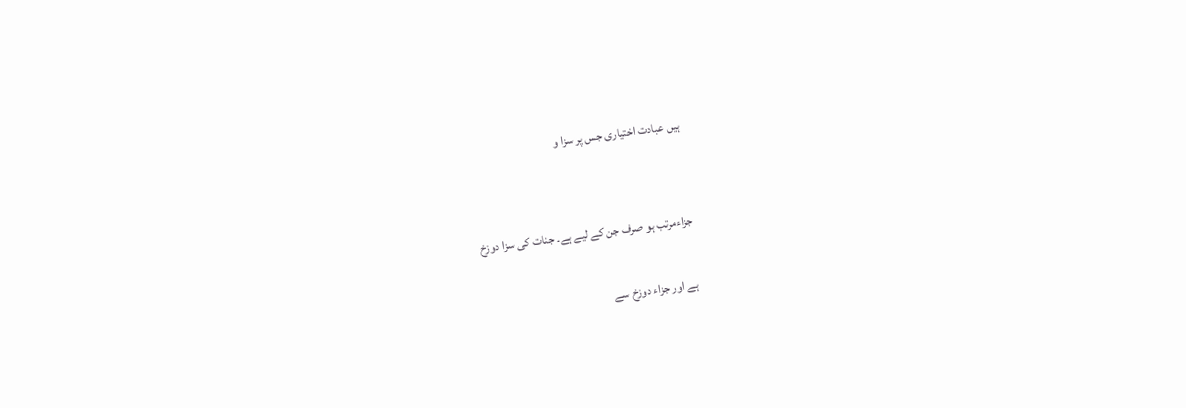ہیں عبادت اختیاری جس پر سزا و


جزاءمرتب ہو صرف جن کے لیے ہے۔ جنات کی سزا دوزخ

 ہے اور جزاء دوزخ سے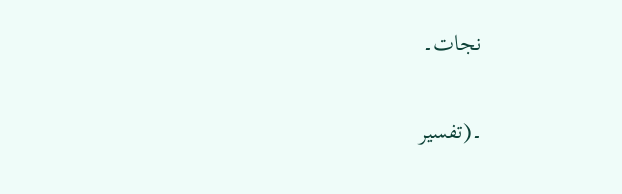نجات۔


۔(تفسیر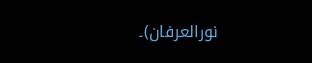نورالعرفان)۔